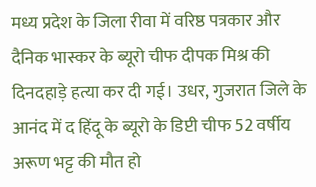मध्य प्रदेश के जिला रीवा में वरिष्ठ पत्रकार और दैनिक भास्कर के ब्यूरो चीफ दीपक मिश्र की दिनदहाड़े हत्या कर दी गई। उधर, गुजरात जिले के आनंद में द हिंदू के ब्यूरो के डिप्टी चीफ 52 वर्षीय अरूण भट्ट की मौत हो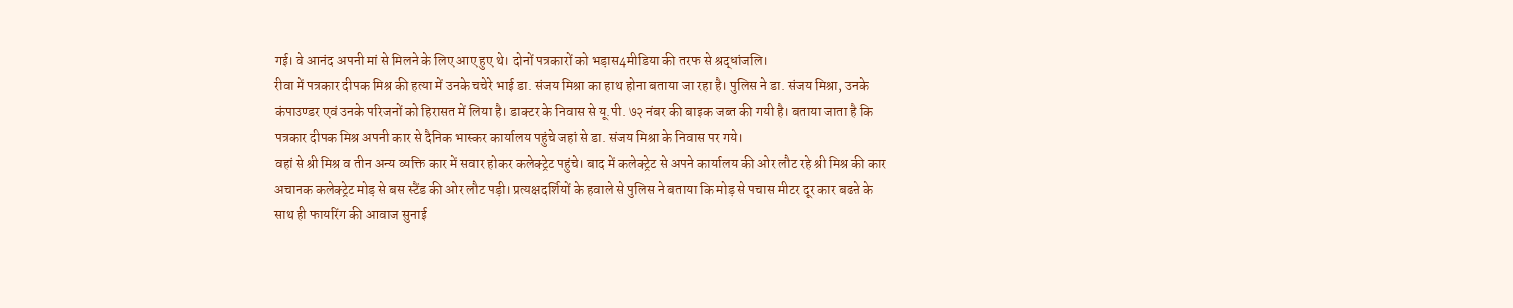गई। वे आनंद अपनी मां से मिलने के लिए आए हुए थे। दोनों पत्रकारों को भड़ास4मीडिया की तरफ से श्रद्धांजलि।
रीवा में पत्रकार दीपक मिश्र की हत्या में उनके चचेरे भाई डा. संजय मिश्रा का हाथ होना बताया जा रहा है। पुलिस ने डा. संजय मिश्रा, उनके कंपाउण्डर एवं उनके परिजनों को हिरासत में लिया है। डाक्टर के निवास से यू.पी. ७२ नंबर की बाइक जब्त की गयी है। बताया जाता है कि पत्रकार दीपक मिश्र अपनी कार से दैनिक भास्कर कार्यालय पहुंचे जहां से डा. संजय मिश्रा के निवास पर गये।
वहां से श्री मिश्र व तीन अन्य व्यक्ति कार में सवार होकर कलेक्ट्रेट पहुंचे। बाद में कलेक्ट्रेट से अपने कार्यालय की ओर लौट रहे श्री मिश्र की कार अचानक कलेक्ट्रेट मोड़ से बस स्टैंड की ओर लौट पड़ी। प्रत्यक्षदर्शियों के हवाले से पुलिस ने बताया कि मोड़ से पचास मीटर दूर कार बढऩे के साथ ही फायरिंग की आवाज सुनाई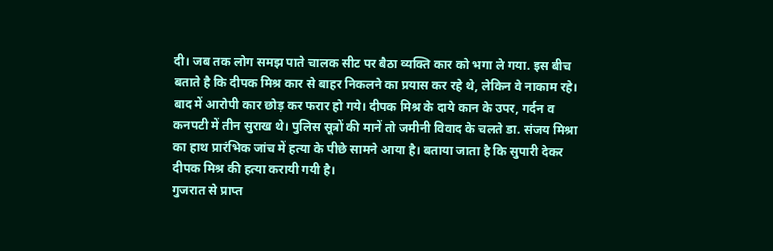दी। जब तक लोग समझ पाते चालक सीट पर बैठा व्यक्ति कार को भगा ले गया. इस बीच बताते है कि दीपक मिश्र कार से बाहर निकलने का प्रयास कर रहे थे, लेकिन वे नाकाम रहे। बाद में आरोपी कार छोड़ कर फरार हो गये। दीपक मिश्र के दाये कान के उपर, गर्दन व कनपटी में तीन सुराख थे। पुलिस सूत्रों की मानें तो जमीनी विवाद के चलते डा. संजय मिश्रा का हाथ प्रारंभिक जांच में हत्या के पीछे सामने आया है। बताया जाता है कि सुपारी देकर दीपक मिश्र की हत्या करायी गयी है।
गुजरात से प्राप्त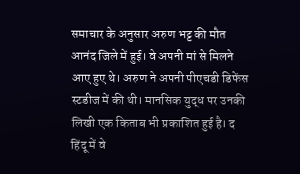समाचार के अनुसार अरुण भट्ट की मौत आनंद जिले में हुई। वे अपनी मां से मिलने आए हुए थे। अरुण ने अपनी पीएचडी डिफेंस स्टडीज में की थी। मानसिक युद्ध पर उनकी लिखी एक किताब भी प्रकाशित हुई है। द हिंदू में वे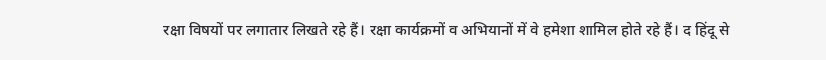रक्षा विषयों पर लगातार लिखते रहे हैं। रक्षा कार्यक्रमों व अभियानों में वे हमेशा शामिल होते रहे हैं। द हिंदू से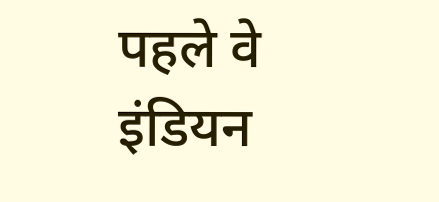पहले वे इंडियन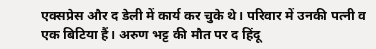एक्सप्रेस और द डेली में कार्य कर चुके थे। परिवार में उनकी पत्नी व एक बिटिया हैं। अरुण भट्ट की मौत पर द हिंदू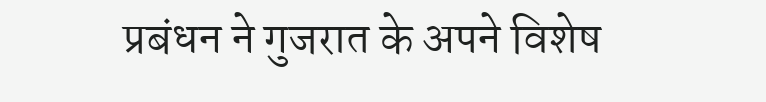प्रबंधन ने गुजरात के अपने विशेष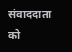संवाददाता को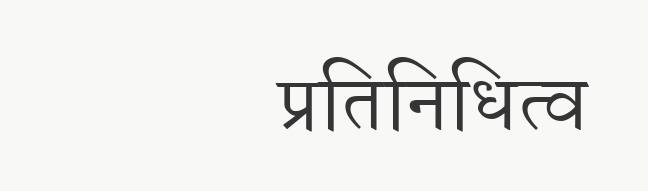प्रतिनिधित्व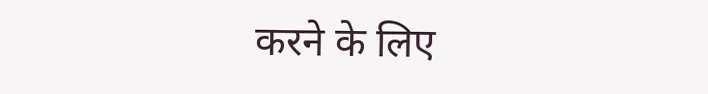करने के लिए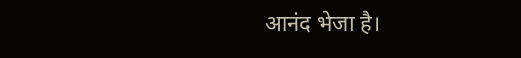आनंद भेजा है।